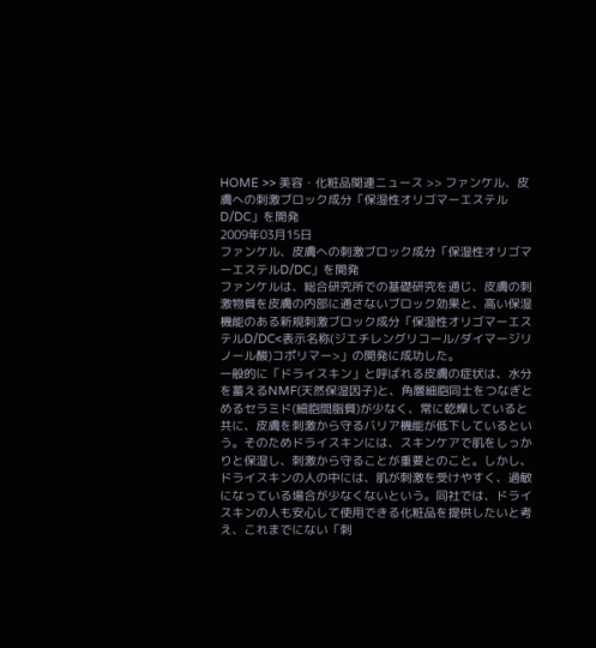HOME >> 美容・化粧品関連ニュース >> ファンケル、皮膚への刺激ブロック成分「保湿性オリゴマーエステルD/DC」を開発
2009年03月15日
ファンケル、皮膚への刺激ブロック成分「保湿性オリゴマーエステルD/DC」を開発
ファンケルは、総合研究所での基礎研究を通じ、皮膚の刺激物質を皮膚の内部に通さないブロック効果と、高い保湿機能のある新規刺激ブロック成分「保湿性オリゴマーエステルD/DC<表示名称(ジエチレングリコール/ダイマージリノール酸)コポリマー>」の開発に成功した。
一般的に「ドライスキン」と呼ばれる皮膚の症状は、水分を蓄えるNMF(天然保湿因子)と、角層細胞同士をつなぎとめるセラミド(細胞間脂質)が少なく、常に乾燥していると共に、皮膚を刺激から守るバリア機能が低下しているという。そのためドライスキンには、スキンケアで肌をしっかりと保湿し、刺激から守ることが重要とのこと。しかし、ドライスキンの人の中には、肌が刺激を受けやすく、過敏になっている場合が少なくないという。同社では、ドライスキンの人も安心して使用できる化粧品を提供したいと考え、これまでにない「刺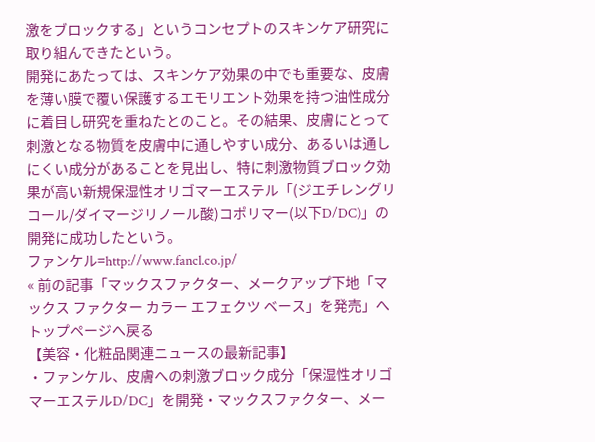激をブロックする」というコンセプトのスキンケア研究に取り組んできたという。
開発にあたっては、スキンケア効果の中でも重要な、皮膚を薄い膜で覆い保護するエモリエント効果を持つ油性成分に着目し研究を重ねたとのこと。その結果、皮膚にとって刺激となる物質を皮膚中に通しやすい成分、あるいは通しにくい成分があることを見出し、特に刺激物質ブロック効果が高い新規保湿性オリゴマーエステル「(ジエチレングリコール/ダイマージリノール酸)コポリマー(以下D/DC)」の開発に成功したという。
ファンケル=http://www.fancl.co.jp/
« 前の記事「マックスファクター、メークアップ下地「マックス ファクター カラー エフェクツ ベース」を発売」へ
トップページへ戻る
【美容・化粧品関連ニュースの最新記事】
・ファンケル、皮膚への刺激ブロック成分「保湿性オリゴマーエステルD/DC」を開発・マックスファクター、メー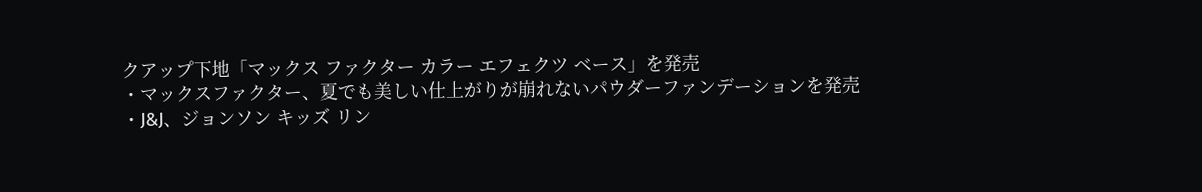クアップ下地「マックス ファクター カラー エフェクツ ベース」を発売
・マックスファクター、夏でも美しい仕上がりが崩れないパウダーファンデーションを発売
・J&J、ジョンソン キッズ リン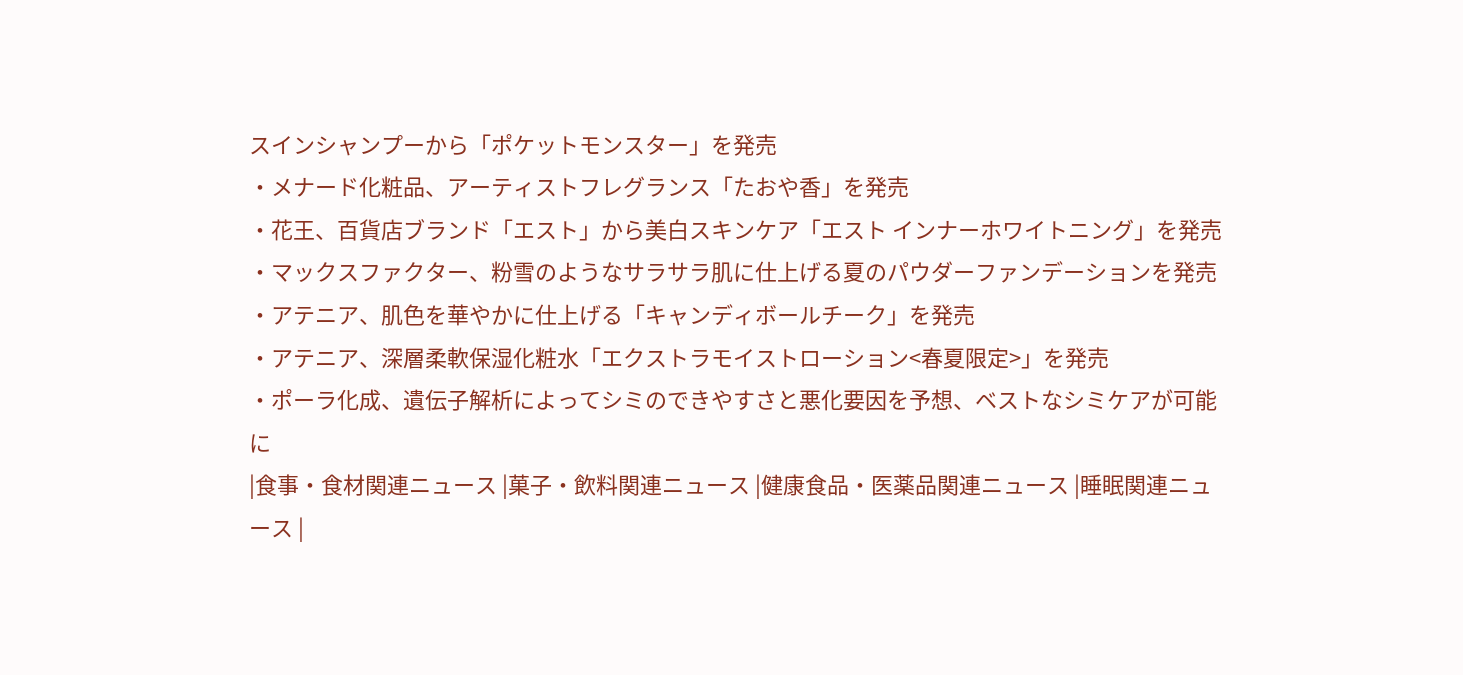スインシャンプーから「ポケットモンスター」を発売
・メナード化粧品、アーティストフレグランス「たおや香」を発売
・花王、百貨店ブランド「エスト」から美白スキンケア「エスト インナーホワイトニング」を発売
・マックスファクター、粉雪のようなサラサラ肌に仕上げる夏のパウダーファンデーションを発売
・アテニア、肌色を華やかに仕上げる「キャンディボールチーク」を発売
・アテニア、深層柔軟保湿化粧水「エクストラモイストローション<春夏限定>」を発売
・ポーラ化成、遺伝子解析によってシミのできやすさと悪化要因を予想、ベストなシミケアが可能に
|食事・食材関連ニュース |菓子・飲料関連ニュース |健康食品・医薬品関連ニュース |睡眠関連ニュース |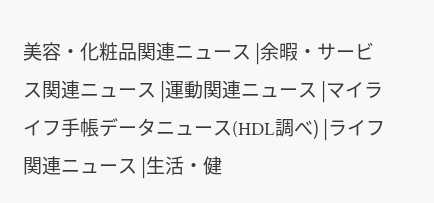美容・化粧品関連ニュース |余暇・サービス関連ニュース |運動関連ニュース |マイライフ手帳データニュース(HDL調べ) |ライフ関連ニュース |生活・健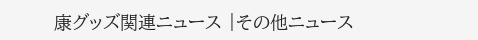康グッズ関連ニュース |その他ニュース